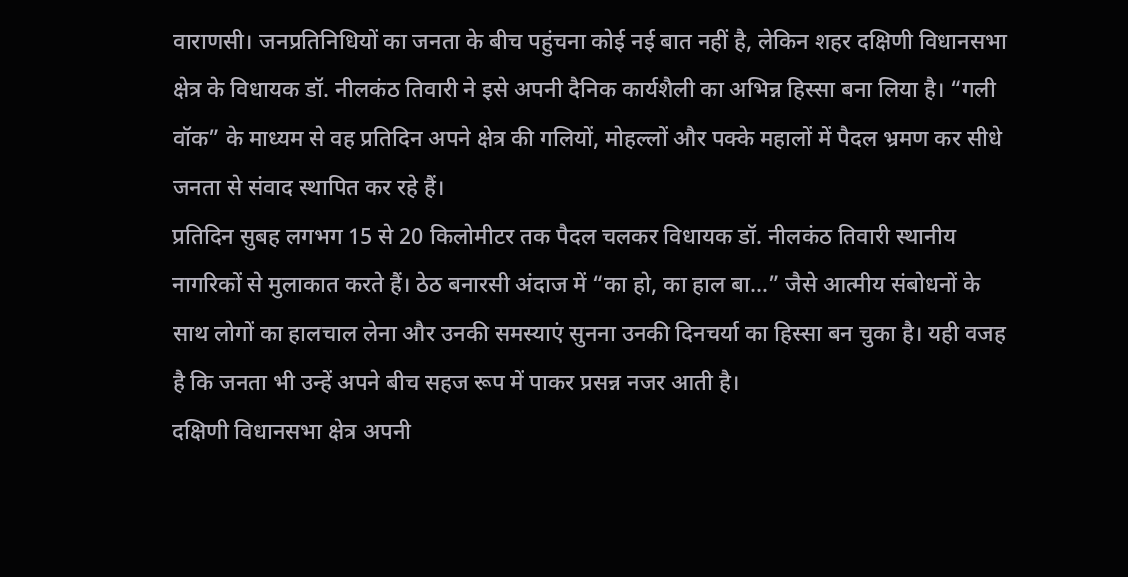वाराणसी। जनप्रतिनिधियों का जनता के बीच पहुंचना कोई नई बात नहीं है, लेकिन शहर दक्षिणी विधानसभा क्षेत्र के विधायक डॉ. नीलकंठ तिवारी ने इसे अपनी दैनिक कार्यशैली का अभिन्न हिस्सा बना लिया है। “गली वॉक” के माध्यम से वह प्रतिदिन अपने क्षेत्र की गलियों, मोहल्लों और पक्के महालों में पैदल भ्रमण कर सीधे जनता से संवाद स्थापित कर रहे हैं।
प्रतिदिन सुबह लगभग 15 से 20 किलोमीटर तक पैदल चलकर विधायक डॉ. नीलकंठ तिवारी स्थानीय नागरिकों से मुलाकात करते हैं। ठेठ बनारसी अंदाज में “का हो, का हाल बा…” जैसे आत्मीय संबोधनों के साथ लोगों का हालचाल लेना और उनकी समस्याएं सुनना उनकी दिनचर्या का हिस्सा बन चुका है। यही वजह है कि जनता भी उन्हें अपने बीच सहज रूप में पाकर प्रसन्न नजर आती है।
दक्षिणी विधानसभा क्षेत्र अपनी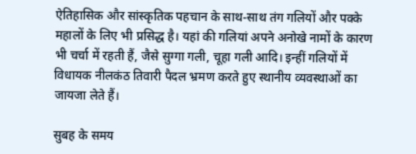ऐतिहासिक और सांस्कृतिक पहचान के साथ-साथ तंग गलियों और पक्के महालों के लिए भी प्रसिद्ध है। यहां की गलियां अपने अनोखे नामों के कारण भी चर्चा में रहती हैं, जैसे सुग्गा गली, चूहा गली आदि। इन्हीं गलियों में विधायक नीलकंठ तिवारी पैदल भ्रमण करते हुए स्थानीय व्यवस्थाओं का जायजा लेते हैं।

सुबह के समय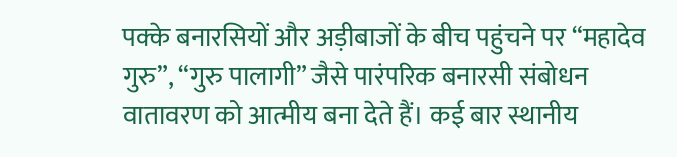पक्के बनारसियों और अड़ीबाजों के बीच पहुंचने पर “महादेव गुरु”, “गुरु पालागी” जैसे पारंपरिक बनारसी संबोधन वातावरण को आत्मीय बना देते हैं। कई बार स्थानीय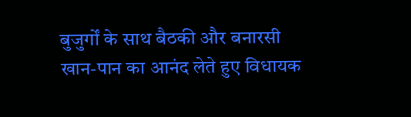बुजुर्गों के साथ बैठकी और बनारसी खान-पान का आनंद लेते हुए विधायक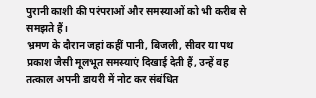पुरानी काशी की परंपराओं और समस्याओं को भी करीब से समझते हैं।
भ्रमण के दौरान जहां कहीं पानी, बिजली, सीवर या पथ प्रकाश जैसी मूलभूत समस्याएं दिखाई देती हैं, उन्हें वह तत्काल अपनी डायरी में नोट कर संबंधित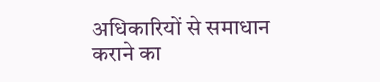अधिकारियों से समाधान कराने का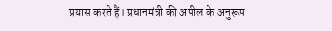प्रयास करते हैं। प्रधानमंत्री की अपील के अनुरूप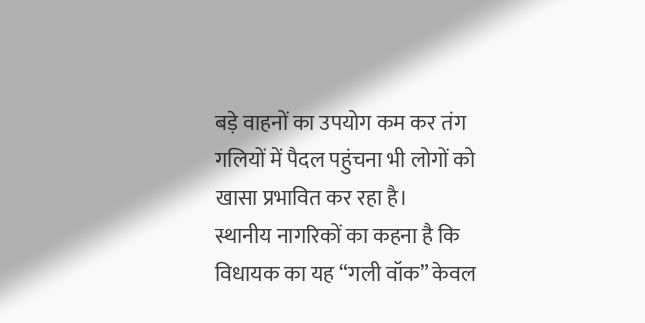बड़े वाहनों का उपयोग कम कर तंग गलियों में पैदल पहुंचना भी लोगों को खासा प्रभावित कर रहा है।
स्थानीय नागरिकों का कहना है कि विधायक का यह “गली वॉक” केवल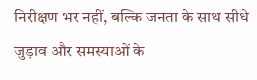निरीक्षण भर नहीं, बल्कि जनता के साथ सीधे जुड़ाव और समस्याओं के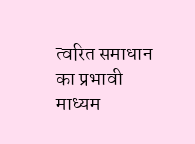त्वरित समाधान का प्रभावी माध्यम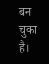बन चुका है।